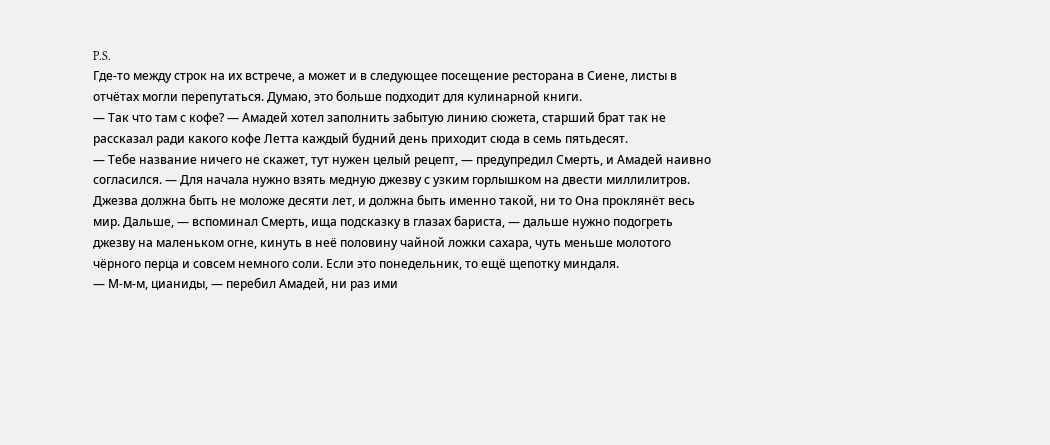P.S.
Где-то между строк на их встрече, а может и в следующее посещение ресторана в Сиене, листы в отчётах могли перепутаться. Думаю, это больше подходит для кулинарной книги.
— Так что там с кофе? — Амадей хотел заполнить забытую линию сюжета, старший брат так не рассказал ради какого кофе Летта каждый будний день приходит сюда в семь пятьдесят.
— Тебе название ничего не скажет, тут нужен целый рецепт, — предупредил Смерть, и Амадей наивно согласился. — Для начала нужно взять медную джезву с узким горлышком на двести миллилитров. Джезва должна быть не моложе десяти лет, и должна быть именно такой, ни то Она проклянёт весь мир. Дальше, — вспоминал Смерть, ища подсказку в глазах бариста, — дальше нужно подогреть джезву на маленьком огне, кинуть в неё половину чайной ложки сахара, чуть меньше молотого чёрного перца и совсем немного соли. Если это понедельник, то ещё щепотку миндаля.
— М-м-м, цианиды, — перебил Амадей, ни раз ими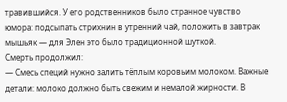травившийся. У его родственников было странное чувство юмора: подсыпать стрихнин в утренний чай, положить в завтрак мышьяк — для Элен это было традиционной шуткой.
Смерть продолжил:
— Смесь специй нужно залить тёплым коровьим молоком. Важные детали: молоко должно быть свежим и немалой жирности. В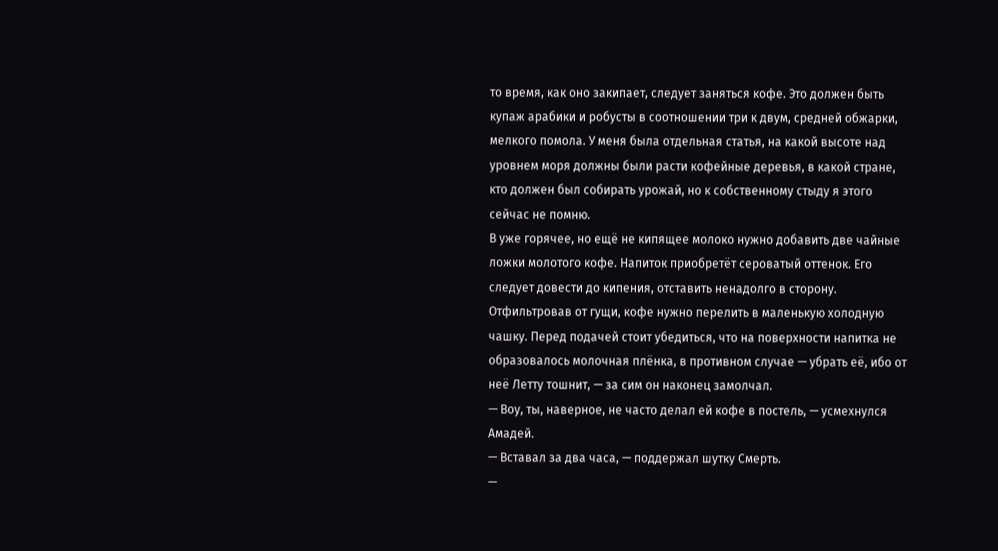то время, как оно закипает, следует заняться кофе. Это должен быть купаж арабики и робусты в соотношении три к двум, средней обжарки, мелкого помола. У меня была отдельная статья, на какой высоте над уровнем моря должны были расти кофейные деревья, в какой стране, кто должен был собирать урожай, но к собственному стыду я этого сейчас не помню.
В уже горячее, но ещё не кипящее молоко нужно добавить две чайные ложки молотого кофе. Напиток приобретёт сероватый оттенок. Его следует довести до кипения, отставить ненадолго в сторону. Отфильтровав от гущи, кофе нужно перелить в маленькую холодную чашку. Перед подачей стоит убедиться, что на поверхности напитка не образовалось молочная плёнка, в противном случае — убрать её, ибо от неё Летту тошнит, — за сим он наконец замолчал.
— Воу, ты, наверное, не часто делал ей кофе в постель, — усмехнулся Амадей.
— Вставал за два часа, — поддержал шутку Смерть.
—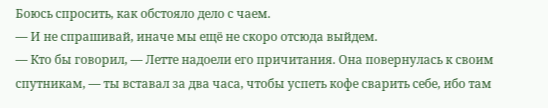Боюсь спросить, как обстояло дело с чаем.
— И не спрашивай, иначе мы ещё не скоро отсюда выйдем.
— Кто бы говорил, — Летте надоели его причитания. Она повернулась к своим спутникам, — ты вставал за два часа, чтобы успеть кофе сварить себе, ибо там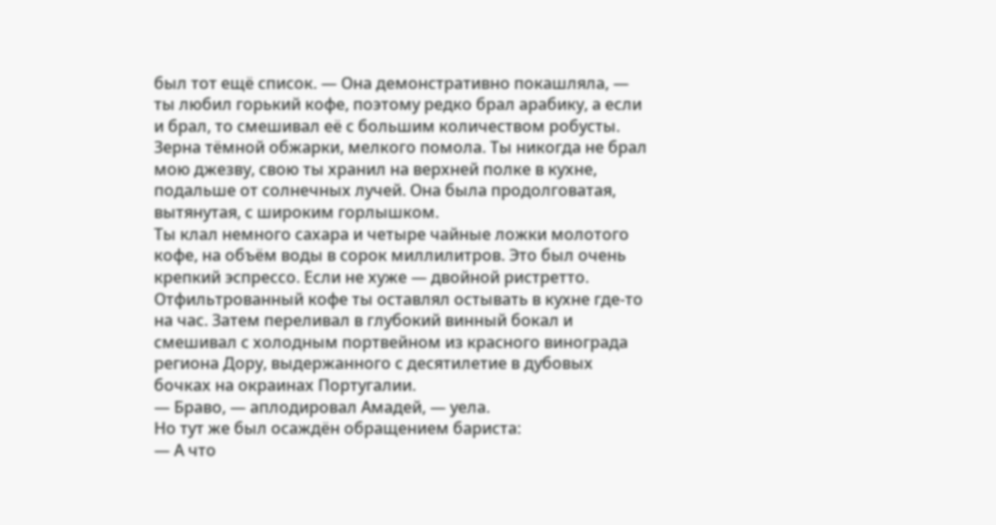был тот ещё список. — Она демонстративно покашляла, — ты любил горький кофе, поэтому редко брал арабику, а если и брал, то смешивал её с большим количеством робусты. Зерна тёмной обжарки, мелкого помола. Ты никогда не брал мою джезву, свою ты хранил на верхней полке в кухне, подальше от солнечных лучей. Она была продолговатая, вытянутая, с широким горлышком.
Ты клал немного сахара и четыре чайные ложки молотого кофе, на объём воды в сорок миллилитров. Это был очень крепкий эспрессо. Если не хуже — двойной ристретто. Отфильтрованный кофе ты оставлял остывать в кухне где-то на час. Затем переливал в глубокий винный бокал и смешивал с холодным портвейном из красного винограда региона Дору, выдержанного с десятилетие в дубовых бочках на окраинах Португалии.
— Браво, — аплодировал Амадей, — уела.
Но тут же был осаждён обращением бариста:
— А что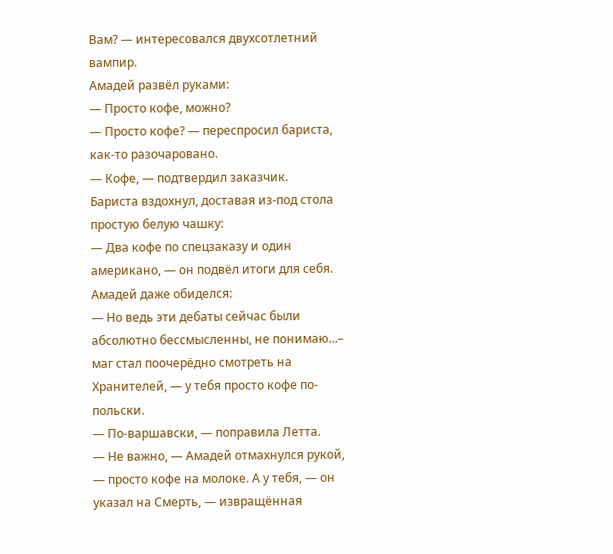Вам? — интересовался двухсотлетний вампир.
Амадей развёл руками:
— Просто кофе, можно?
— Просто кофе? — переспросил бариста, как-то разочаровано.
— Кофе, — подтвердил заказчик.
Бариста вздохнул, доставая из-под стола простую белую чашку:
— Два кофе по спецзаказу и один американо, — он подвёл итоги для себя.
Амадей даже обиделся:
— Но ведь эти дебаты сейчас были абсолютно бессмысленны, не понимаю...– маг стал поочерёдно смотреть на Хранителей, — у тебя просто кофе по-польски.
— По-варшавски, — поправила Летта.
— Не важно, — Амадей отмахнулся рукой, — просто кофе на молоке. А у тебя, — он указал на Смерть, — извращённая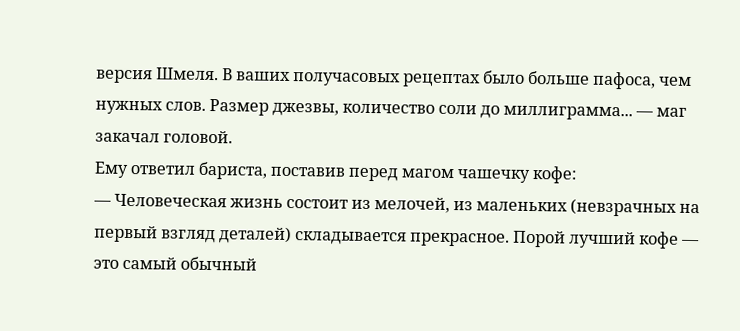версия Шмеля. В ваших получасовых рецептах было больше пафоса, чем нужных слов. Размер джезвы, количество соли до миллиграмма... — маг закачал головой.
Ему ответил бариста, поставив перед магом чашечку кофе:
— Человеческая жизнь состоит из мелочей, из маленьких (невзрачных на первый взгляд деталей) складывается прекрасное. Порой лучший кофе — это самый обычный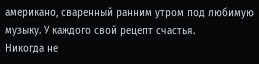американо, сваренный ранним утром под любимую музыку. У каждого свой рецепт счастья.
Никогда не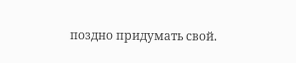поздно придумать свой.